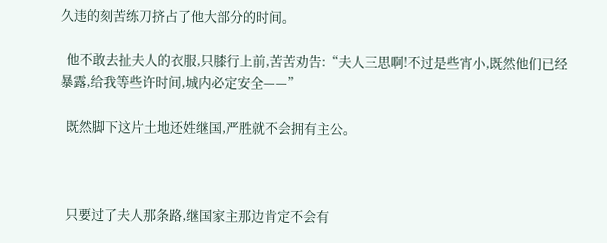久违的刻苦练刀挤占了他大部分的时间。

  他不敢去扯夫人的衣服,只膝行上前,苦苦劝告:“夫人三思啊!不过是些宵小,既然他们已经暴露,给我等些许时间,城内必定安全——”

  既然脚下这片土地还姓继国,严胜就不会拥有主公。



  只要过了夫人那条路,继国家主那边肯定不会有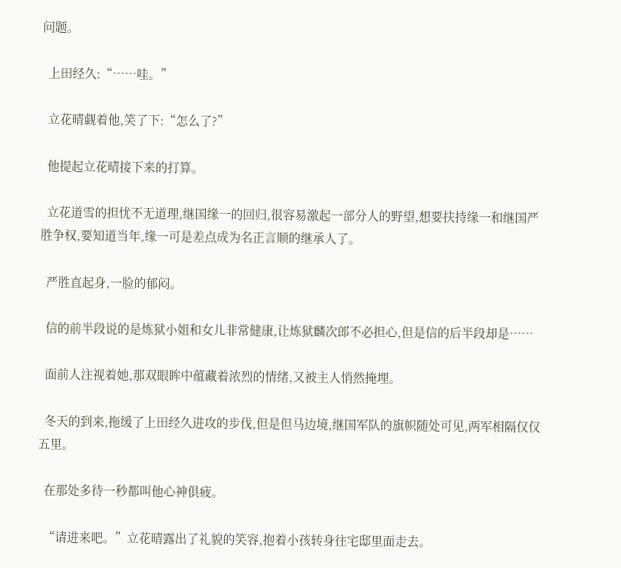问题。

  上田经久:“……哇。”

  立花晴觑着他,笑了下:“怎么了?”

  他提起立花晴接下来的打算。

  立花道雪的担忧不无道理,继国缘一的回归,很容易激起一部分人的野望,想要扶持缘一和继国严胜争权,要知道当年,缘一可是差点成为名正言顺的继承人了。

  严胜直起身,一脸的郁闷。

  信的前半段说的是炼狱小姐和女儿非常健康,让炼狱麟次郎不必担心,但是信的后半段却是……

  面前人注视着她,那双眼眸中蕴藏着浓烈的情绪,又被主人悄然掩埋。

  冬天的到来,拖缓了上田经久进攻的步伐,但是但马边境,继国军队的旗帜随处可见,两军相隔仅仅五里。

  在那处多待一秒都叫他心神俱疲。

  “请进来吧。”立花晴露出了礼貌的笑容,抱着小孩转身往宅邸里面走去。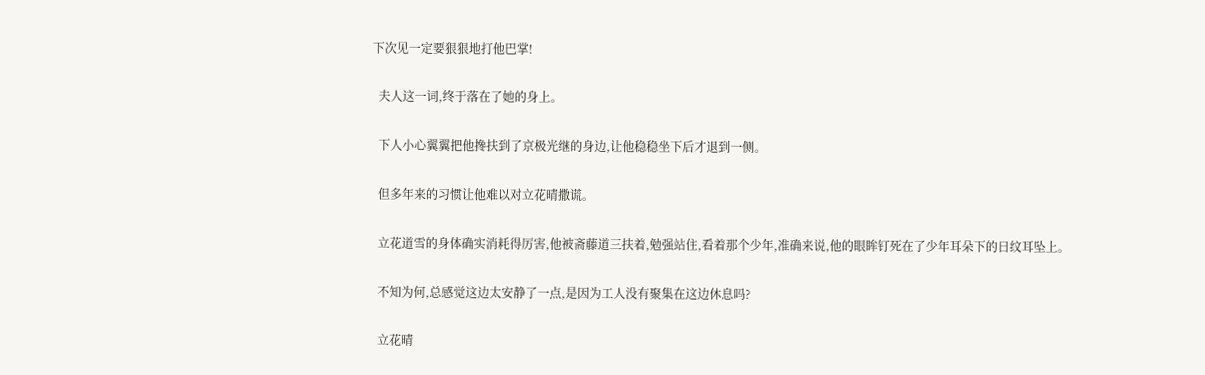下次见一定要狠狠地打他巴掌!

  夫人这一词,终于落在了她的身上。

  下人小心翼翼把他搀扶到了京极光继的身边,让他稳稳坐下后才退到一侧。

  但多年来的习惯让他难以对立花晴撒谎。

  立花道雪的身体确实消耗得厉害,他被斋藤道三扶着,勉强站住,看着那个少年,准确来说,他的眼眸钉死在了少年耳朵下的日纹耳坠上。

  不知为何,总感觉这边太安静了一点,是因为工人没有聚集在这边休息吗?

  立花晴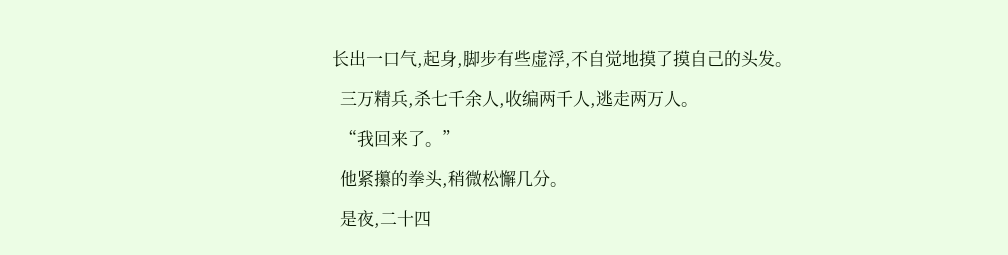长出一口气,起身,脚步有些虚浮,不自觉地摸了摸自己的头发。

  三万精兵,杀七千余人,收编两千人,逃走两万人。

  “我回来了。”

  他紧攥的拳头,稍微松懈几分。

  是夜,二十四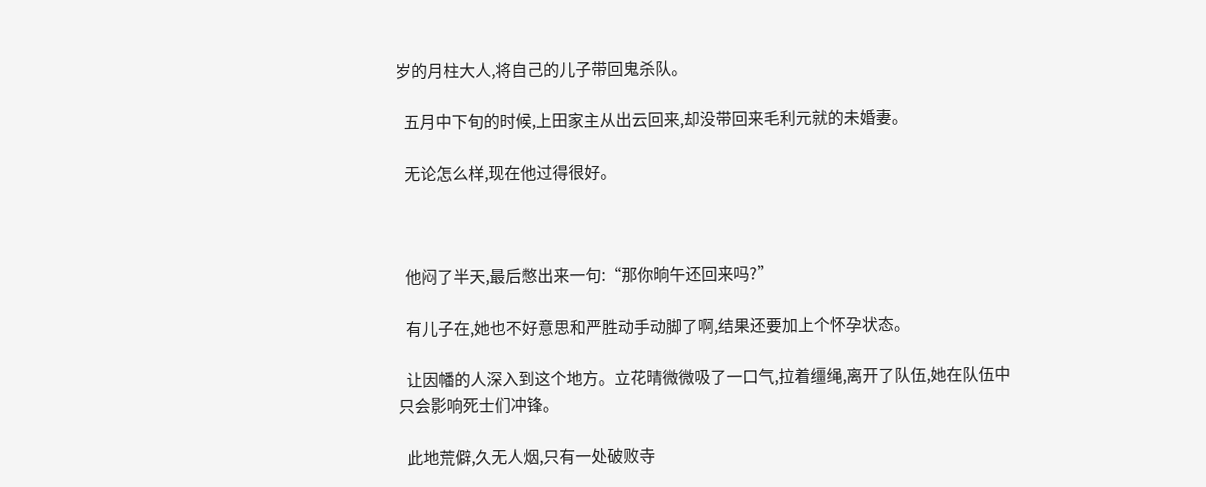岁的月柱大人,将自己的儿子带回鬼杀队。

  五月中下旬的时候,上田家主从出云回来,却没带回来毛利元就的未婚妻。

  无论怎么样,现在他过得很好。



  他闷了半天,最后憋出来一句:“那你晌午还回来吗?”

  有儿子在,她也不好意思和严胜动手动脚了啊,结果还要加上个怀孕状态。

  让因幡的人深入到这个地方。立花晴微微吸了一口气,拉着缰绳,离开了队伍,她在队伍中只会影响死士们冲锋。

  此地荒僻,久无人烟,只有一处破败寺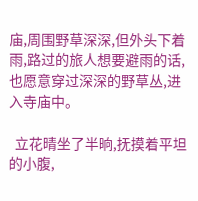庙,周围野草深深,但外头下着雨,路过的旅人想要避雨的话,也愿意穿过深深的野草丛,进入寺庙中。

  立花晴坐了半晌,抚摸着平坦的小腹,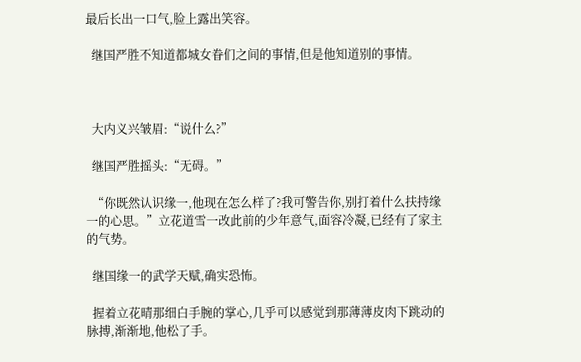最后长出一口气,脸上露出笑容。

  继国严胜不知道都城女眷们之间的事情,但是他知道别的事情。



  大内义兴皱眉:“说什么?”

  继国严胜摇头:“无碍。”

  “你既然认识缘一,他现在怎么样了?我可警告你,别打着什么扶持缘一的心思。”立花道雪一改此前的少年意气,面容冷凝,已经有了家主的气势。

  继国缘一的武学天赋,确实恐怖。

  握着立花晴那细白手腕的掌心,几乎可以感觉到那薄薄皮肉下跳动的脉搏,渐渐地,他松了手。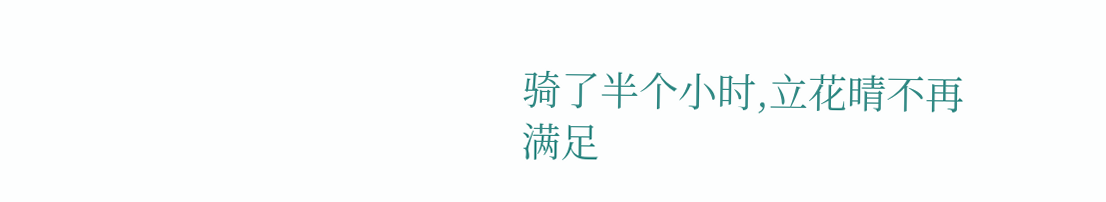骑了半个小时,立花晴不再满足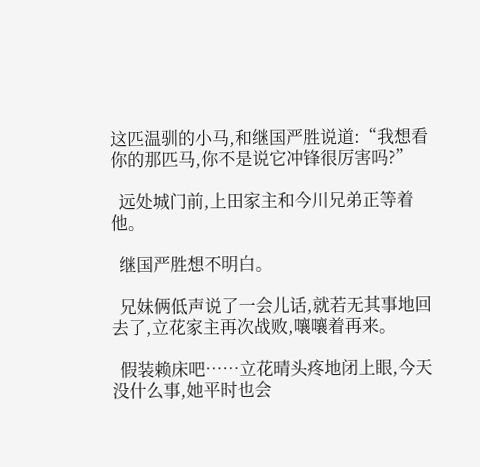这匹温驯的小马,和继国严胜说道:“我想看你的那匹马,你不是说它冲锋很厉害吗?”

  远处城门前,上田家主和今川兄弟正等着他。

  继国严胜想不明白。

  兄妹俩低声说了一会儿话,就若无其事地回去了,立花家主再次战败,嚷嚷着再来。

  假装赖床吧……立花晴头疼地闭上眼,今天没什么事,她平时也会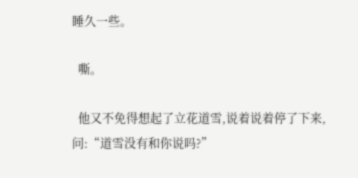睡久一些。

  嘶。

  他又不免得想起了立花道雪,说着说着停了下来,问:“道雪没有和你说吗?”